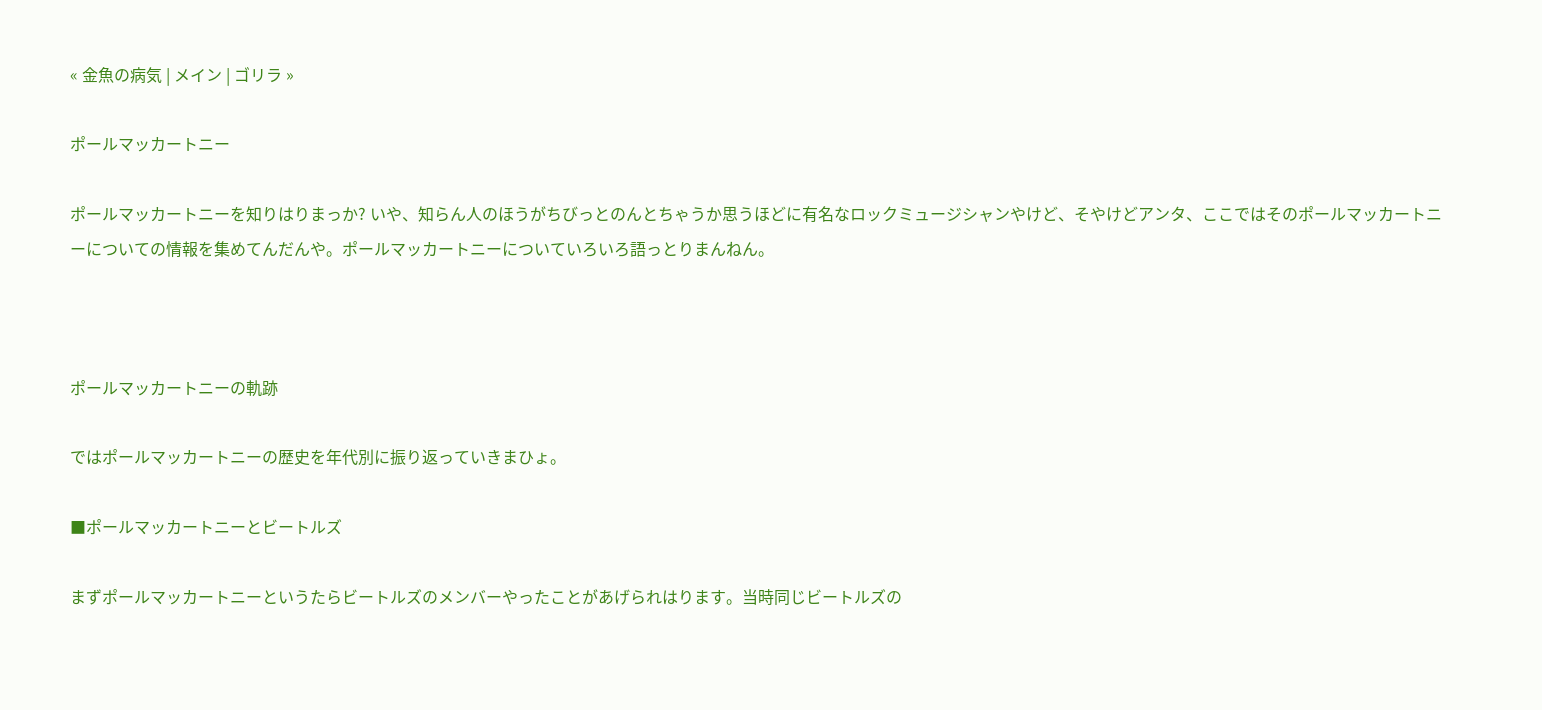« 金魚の病気 | メイン | ゴリラ »

ポールマッカートニー

ポールマッカートニーを知りはりまっか? いや、知らん人のほうがちびっとのんとちゃうか思うほどに有名なロックミュージシャンやけど、そやけどアンタ、ここではそのポールマッカートニーについての情報を集めてんだんや。ポールマッカートニーについていろいろ語っとりまんねん。



ポールマッカートニーの軌跡

ではポールマッカートニーの歴史を年代別に振り返っていきまひょ。

■ポールマッカートニーとビートルズ

まずポールマッカートニーというたらビートルズのメンバーやったことがあげられはります。当時同じビートルズの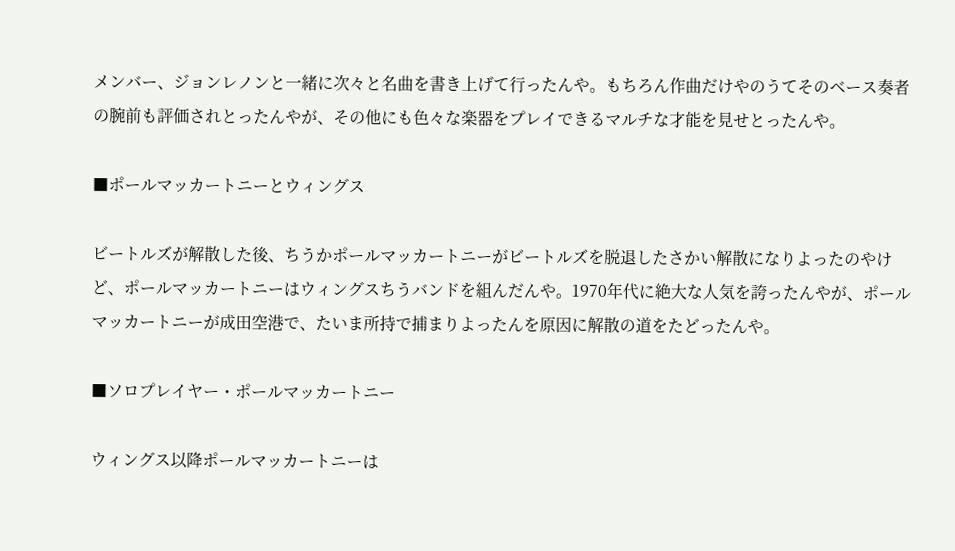メンバー、ジョンレノンと一緒に次々と名曲を書き上げて行ったんや。もちろん作曲だけやのうてそのベース奏者の腕前も評価されとったんやが、その他にも色々な楽器をプレイできるマルチな才能を見せとったんや。

■ポールマッカートニーとウィングス

ビートルズが解散した後、ちうかポールマッカートニーがビートルズを脱退したさかい解散になりよったのやけど、ポールマッカートニーはウィングスちうバンドを組んだんや。1970年代に絶大な人気を誇ったんやが、ポールマッカートニーが成田空港で、たいま所持で捕まりよったんを原因に解散の道をたどったんや。

■ソロプレイヤー・ポールマッカートニー

ウィングス以降ポールマッカートニーは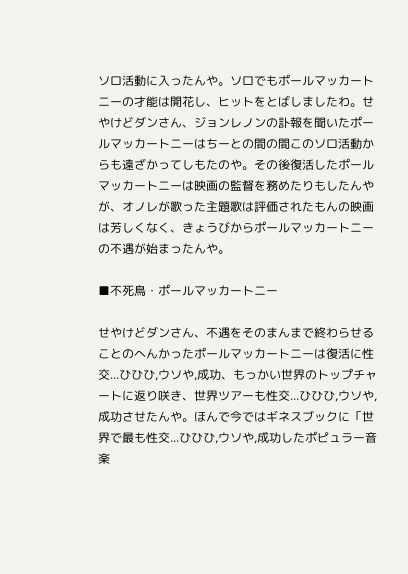ソロ活動に入ったんや。ソロでもポールマッカートニーの才能は開花し、ヒットをとばしましたわ。せやけどダンさん、ジョンレノンの訃報を聞いたポールマッカートニーはちーとの間の間このソロ活動からも遠ざかってしもたのや。その後復活したポールマッカートニーは映画の監督を務めたりもしたんやが、オノレが歌った主題歌は評価されたもんの映画は芳しくなく、きょうびからポールマッカートニーの不遇が始まったんや。

■不死鳥・ポールマッカートニー

せやけどダンさん、不遇をそのまんまで終わらせることのへんかったポールマッカートニーは復活に性交...ひひひ,ウソや,成功、もっかい世界のトップチャートに返り咲き、世界ツアーも性交...ひひひ,ウソや,成功させたんや。ほんで今ではギネスブックに「世界で最も性交...ひひひ,ウソや,成功したポピュラー音楽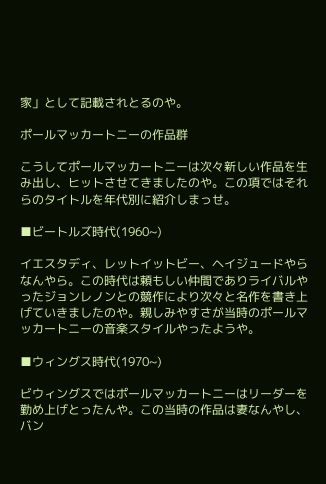家」として記載されとるのや。

ポールマッカートニーの作品群

こうしてポールマッカートニーは次々新しい作品を生み出し、ヒットさせてきましたのや。この項ではそれらのタイトルを年代別に紹介しまっせ。

■ビートルズ時代(1960~)

イエスタディ、レットイットビー、ヘイジュードやらなんやら。この時代は頼もしい仲間でありライバルやったジョンレノンとの競作により次々と名作を書き上げていきましたのや。親しみやすさが当時のポールマッカートニーの音楽スタイルやったようや。

■ウィングス時代(1970~)

ビウィングスではポールマッカートニーはリーダーを勤め上げとったんや。この当時の作品は妻なんやし、バン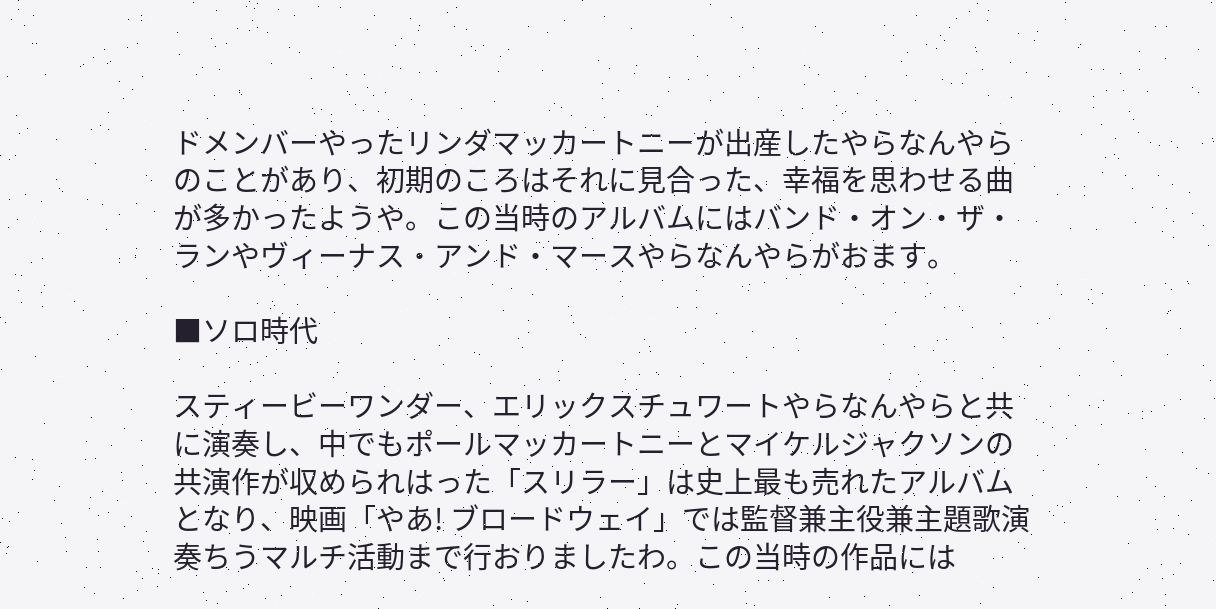ドメンバーやったリンダマッカートニーが出産したやらなんやらのことがあり、初期のころはそれに見合った、幸福を思わせる曲が多かったようや。この当時のアルバムにはバンド・オン・ザ・ランやヴィーナス・アンド・マースやらなんやらがおます。

■ソロ時代

スティービーワンダー、エリックスチュワートやらなんやらと共に演奏し、中でもポールマッカートニーとマイケルジャクソンの共演作が収められはった「スリラー」は史上最も売れたアルバムとなり、映画「やあ! ブロードウェイ」では監督兼主役兼主題歌演奏ちうマルチ活動まで行おりましたわ。この当時の作品には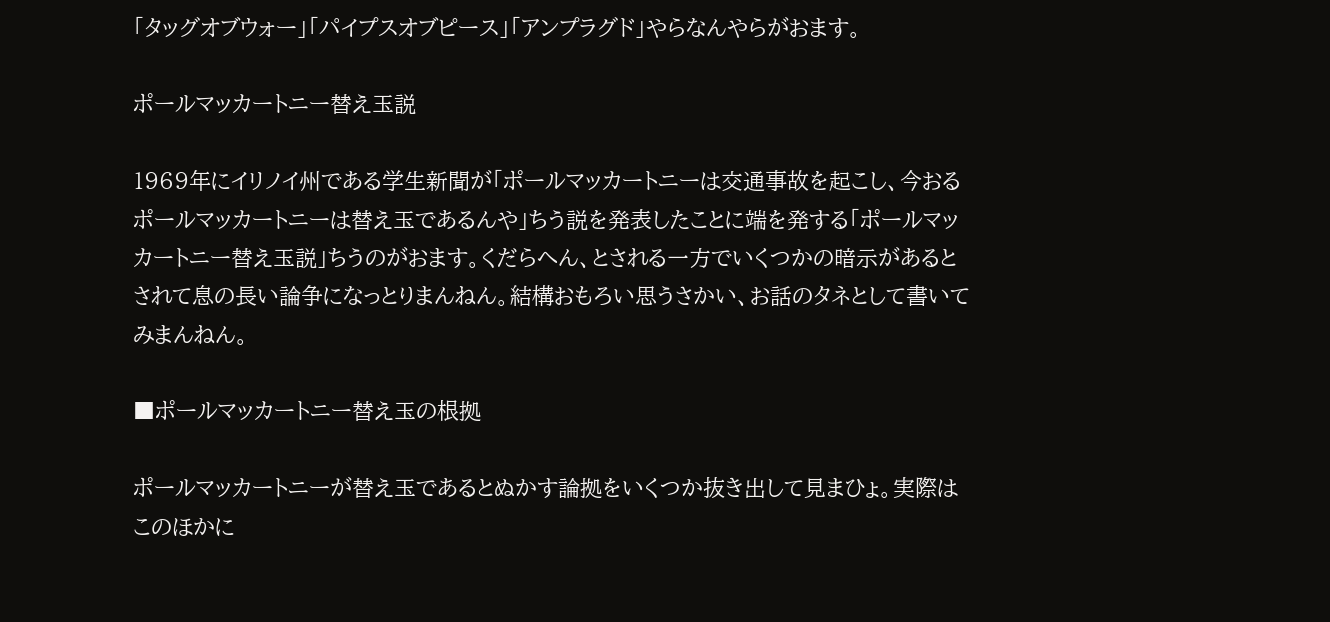「タッグオブウォー」「パイプスオブピース」「アンプラグド」やらなんやらがおます。

ポールマッカートニー替え玉説

1969年にイリノイ州である学生新聞が「ポールマッカートニーは交通事故を起こし、今おるポールマッカートニーは替え玉であるんや」ちう説を発表したことに端を発する「ポールマッカートニー替え玉説」ちうのがおます。くだらへん、とされる一方でいくつかの暗示があるとされて息の長い論争になっとりまんねん。結構おもろい思うさかい、お話のタネとして書いてみまんねん。

■ポールマッカートニー替え玉の根拠

ポールマッカートニーが替え玉であるとぬかす論拠をいくつか抜き出して見まひょ。実際はこのほかに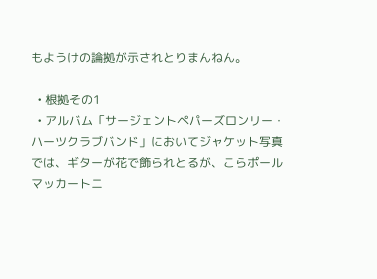もようけの論拠が示されとりまんねん。

  • 根拠その1
  • アルバム「サージェントペパーズロンリー・ハーツクラブバンド」においてジャケット写真では、ギターが花で飾られとるが、こらポールマッカートニ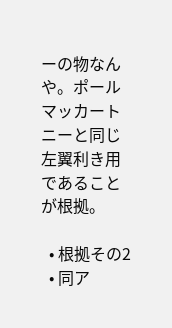ーの物なんや。ポールマッカートニーと同じ左翼利き用であることが根拠。

  • 根拠その2
  • 同ア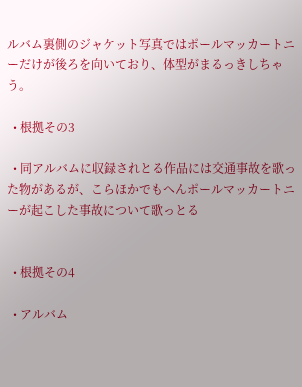ルバム裏側のジャケット写真ではポールマッカートニーだけが後ろを向いており、体型がまるっきしちゃう。

  • 根拠その3

  • 同アルバムに収録されとる作品には交通事故を歌った物があるが、こらほかでもへんポールマッカートニーが起こした事故について歌っとる


  • 根拠その4

  • アルバム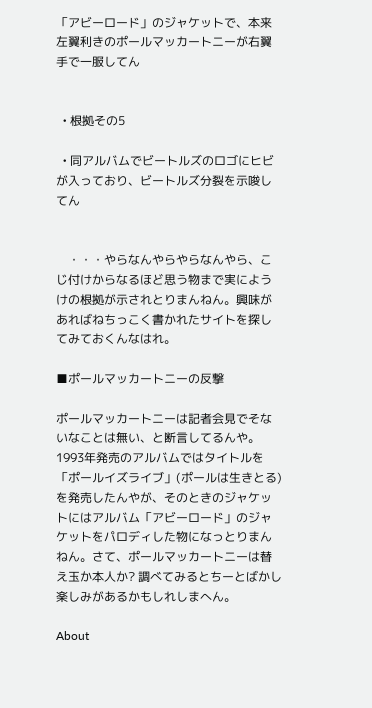「アビーロード」のジャケットで、本来左翼利きのポールマッカートニーが右翼手で一服してん


  • 根拠その5

  • 同アルバムでビートルズのロゴにヒビが入っており、ビートルズ分裂を示唆してん


    ・・・やらなんやらやらなんやら、こじ付けからなるほど思う物まで実にようけの根拠が示されとりまんねん。興味があればねちっこく書かれたサイトを探してみておくんなはれ。

■ポールマッカートニーの反撃

ポールマッカートニーは記者会見でそないなことは無い、と断言してるんや。1993年発売のアルバムではタイトルを「ポールイズライブ」(ポールは生きとる)を発売したんやが、そのときのジャケットにはアルバム「アビーロード」のジャケットをパロディした物になっとりまんねん。さて、ポールマッカートニーは替え玉か本人か? 調べてみるとちーとばかし楽しみがあるかもしれしまへん。

About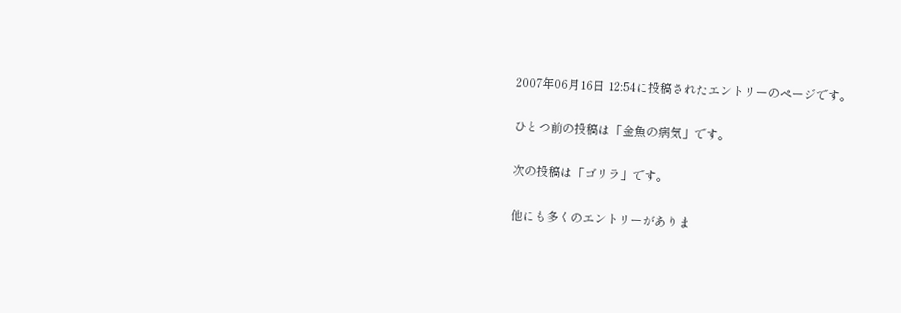2007年06月16日 12:54に投稿されたエントリーのページです。

ひとつ前の投稿は「金魚の病気」です。

次の投稿は「ゴリラ」です。

他にも多くのエントリーがありま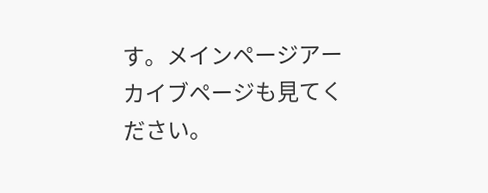す。メインページアーカイブページも見てください。